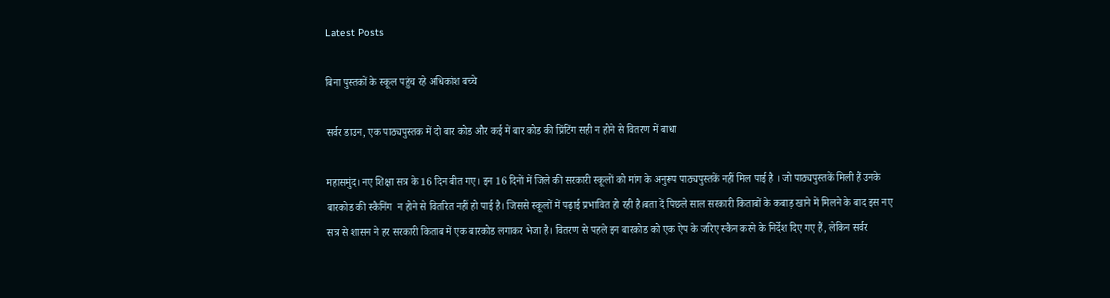Latest Posts

बिना पुस्तकों के स्कूल पहुंच रहे अधिकांश बच्चे

सर्वर डाउन, एक पाठ्यपुस्तक में दो बार कोड और कई में बार कोड की प्रिंटिंग सही न होने से वितरण में बाधा

महासमुंद। नए शिक्षा सत्र के 16 दिन बीत गए। इन 16 दिनों में जिले की सरकारी स्कूलों को मांग के अनुरूप पाठ्यपुस्तकें नहीं मिल पाई है । जो पाठ्यपुस्तकें मिली हैं उनके बारकोड की स्कैनिंग  न होने से वितरित नहीं हो पाई है। जिससे स्कूलों में पढ़ाई प्रभावित हो रही है।बता दें पिछले साल सरकारी किताबों के कबाड़ खाने में मिलने के बाद इस नए सत्र से शासन ने हर सरकारी किताब में एक बारकोड लगाकर भेजा है। वितरण से पहले इन बारकोड को एक ऐप के जरिए स्कैन करने के निर्देश दिए गए हैं, लेकिन सर्वर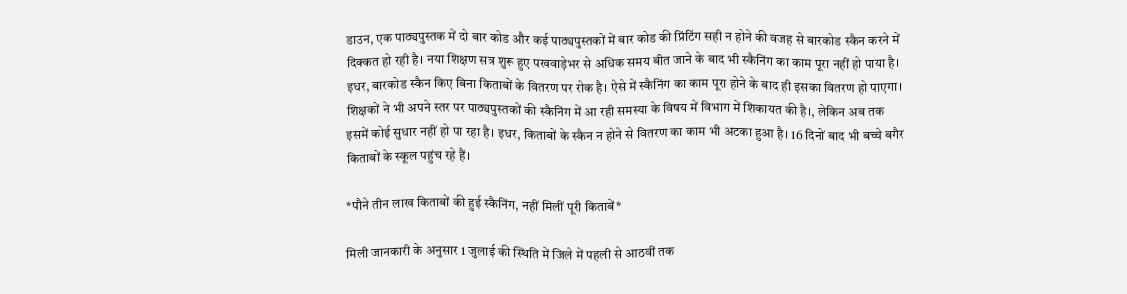डाउन, एक पाठ्यपुस्तक में दो बार कोड और कई पाठ्यपुस्तकों में बार कोड की प्रिंटिंग सही न होने की वजह से बारकोड स्कैन करने में दिक्कत हो रही है। नया शिक्षण सत्र शुरू हुए पखवाड़ेभर से अधिक समय बीत जाने के बाद भी स्कैनिंग का काम पूरा नहीं हो पाया है। इधर, बारकोड स्कैन किए बिना किताबों के वितरण पर रोक है। ऐसे में स्कैनिंग का काम पूरा होने के बाद ही इसका वितरण हो पाएगा। शिक्षकों ने भी अपने स्तर पर पाठ्यपुस्तकों की स्कैनिंग में आ रही समस्या के विषय में विभाग में शिकायत की है।, लेकिन अब तक इसमें कोई सुधार नहीं हो पा रहा है। इधर, किताबों के स्कैन न होने से वितरण का काम भी अटका हुआ है। 16 दिनों बाद भी बच्चे बगैर किताबों के स्कूल पहुंच रहे हैं।

*पौने तीन लाख किताबों की हुई स्कैनिंग, नहीं मिलीं पूरी किताबें*

मिली जानकारी के अनुसार 1 जुलाई की स्थिति में जिले में पहली से आठवीं तक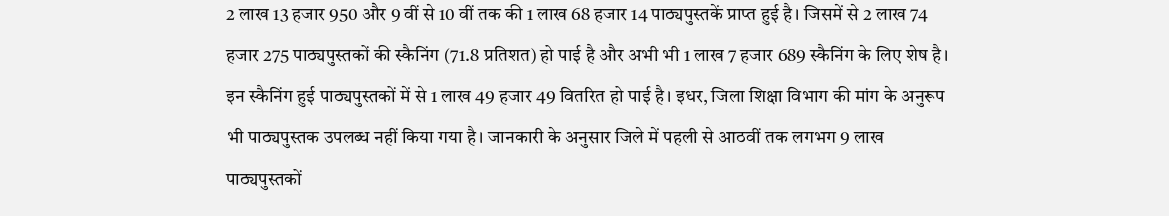2 लाख 13 हजार 950 और 9 वीं से 10 वीं तक की 1 लाख 68 हजार 14 पाठ्यपुस्तकें प्राप्त हुई है। जिसमें से 2 लाख 74 हजार 275 पाठ्यपुस्तकों की स्कैनिंग (71.8 प्रतिशत) हो पाई है और अभी भी 1 लाख 7 हजार 689 स्कैनिंग के लिए शेष है। इन स्कैनिंग हुई पाठ्यपुस्तकों में से 1 लाख 49 हजार 49 वितरित हो पाई है। इधर, जिला शिक्षा विभाग की मांग के अनुरूप भी पाठ्यपुस्तक उपलब्ध नहीं किया गया है। जानकारी के अनुसार जिले में पहली से आठवीं तक लगभग 9 लाख पाठ्यपुस्तकों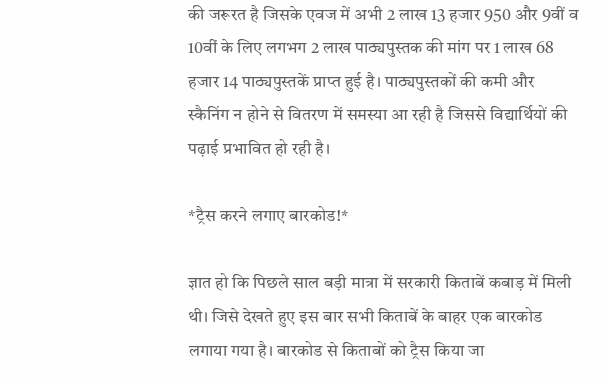की जरूरत है जिसके एवज में अभी 2 लाख 13 हजार 950 और 9वीं व 10वीं के लिए लगभग 2 लाख पाठ्यपुस्तक की मांग पर 1 लाख 68 हजार 14 पाठ्यपुस्तकें प्राप्त हुई है। पाठ्यपुस्तकों की कमी और स्कैनिंग न होने से वितरण में समस्या आ रही है जिससे विद्यार्थियों की पढ़ाई प्रभावित हो रही है।

*ट्रैस करने लगाए बारकोड!*

ज्ञात हो कि पिछले साल बड़ी मात्रा में सरकारी किताबें कबाड़ में मिली थी। जिसे देखते हुए इस बार सभी किताबें के बाहर एक बारकोड लगाया गया है। बारकोड से किताबों को ट्रैस किया जा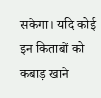सकेगा। यदि कोई इन किताबों को कबाड़ खाने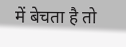में बेचता है तो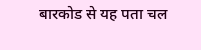बारकोड से यह पता चल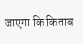जाएगा कि किताब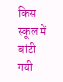किस स्कूल में बांटी गयी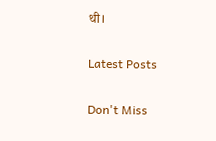थी।

Latest Posts

Don't Miss